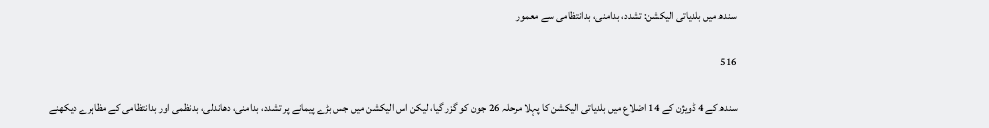سندھ میں بلدیاتی الیکشن: تشدد، بدامنی، بدانتظامی سے معمور

516

سندھ کے 4 ڈویژن کے 14 اضلاع میں بلدیاتی الیکشن کا پہلا مرحلہ 26 جون کو گزر گیا، لیکن اس الیکشن میں جس بڑے پیمانے پر تشدد، بدامنی، دھاندلی، بدنظمی اور بدانتظامی کے مظاہرے دیکھنے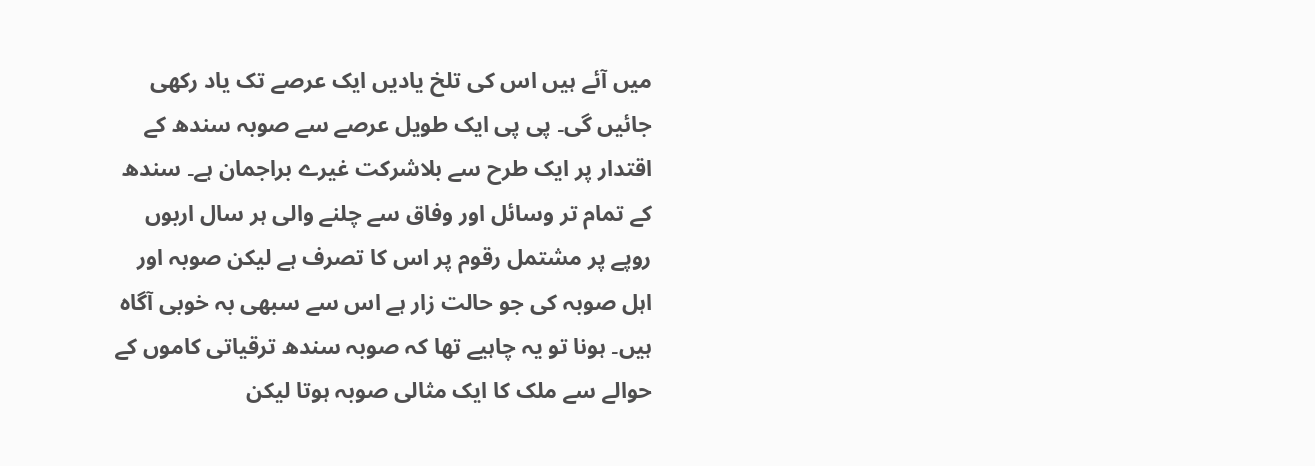میں آئے ہیں اس کی تلخ یادیں ایک عرصے تک یاد رکھی جائیں گی۔ پی پی ایک طویل عرصے سے صوبہ سندھ کے اقتدار پر ایک طرح سے بلاشرکت غیرے براجمان ہے۔ سندھ کے تمام تر وسائل اور وفاق سے چلنے والی ہر سال اربوں روپے پر مشتمل رقوم پر اس کا تصرف ہے لیکن صوبہ اور اہل صوبہ کی جو حالت زار ہے اس سے سبھی بہ خوبی آگاہ ہیں۔ ہونا تو یہ چاہیے تھا کہ صوبہ سندھ ترقیاتی کاموں کے حوالے سے ملک کا ایک مثالی صوبہ ہوتا لیکن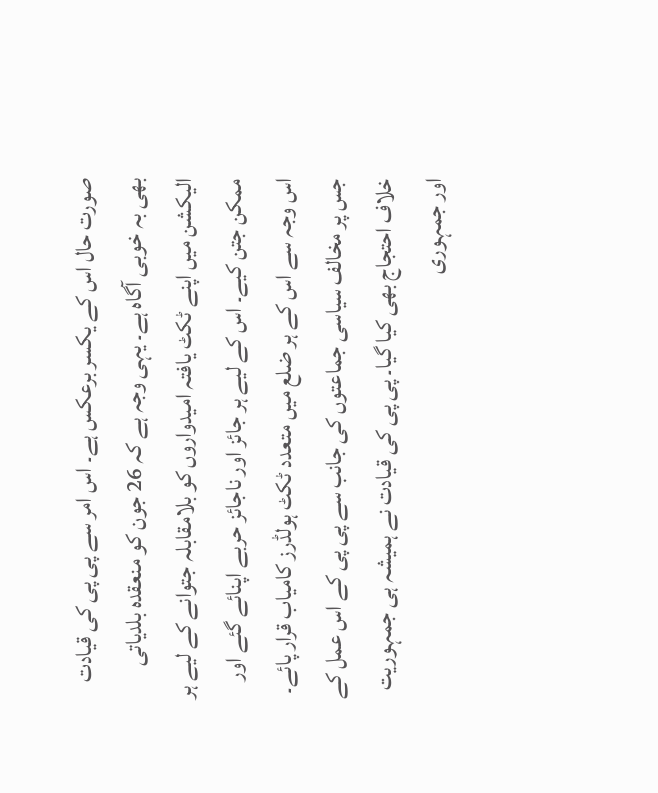صورت حال اس کے یکسر برعکس ہے۔ اس امر سے پی پی کی قیادت بھی بہ خوبی آگاہ ہے۔ یہی وجہ ہے کہ 26 جون کو منعقدہ بلدیاتی الیکشن میں اپنے ٹکٹ یافتہ امیدواروں کو بلامقابلہ جتوانے کے لیے ہر ممکن جتن کیے۔ اس کے لیے ہر جائز اور ناجائز حربے اپنائے گئے اور اس وجہ سے اس کے ہر ضلع میں متعدد ٹکٹ ہولڈرز کامیاب قرار پائے۔ جس پر مخالف سیاسی جماعتوں کی جانب سے پی پی کے اس عمل کے خلاف احتجاج بھی کیا گیا۔ پی پی کی قیادت نے ہمیشہ ہی جمہوریت اور جمہوری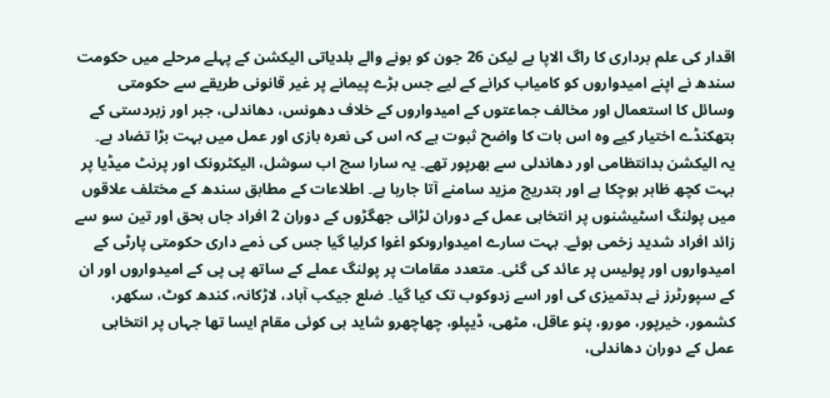اقدار کی علم برداری کا راگ الاپا ہے لیکن 26 جون کو ہونے والے بلدیاتی الیکشن کے پہلے مرحلے میں حکومت سندھ نے اپنے امیدواروں کو کامیاب کرانے کے لیے جس بڑے پیمانے پر غیر قانونی طریقے سے حکومتی وسائل کا استعمال اور مخالف جماعتوں کے امیدواروں کے خلاف دھونس، دھاندلی، جبر اور زبردستی کے ہتھکنڈے اختیار کیے وہ اس بات کا واضح ثبوت ہے کہ اس کی نعرہ بازی اور عمل میں بہت بڑا تضاد ہے۔
یہ الیکشن بدانتظامی اور دھاندلی سے بھرپور تھے۔ یہ سارا سچ اب سوشل، الیکٹرونک اور پرنٹ میڈیا پر بہت کچھ ظاہر ہوچکا ہے اور بتدریج مزید سامنے آتا جارہا ہے۔ اطلاعات کے مطابق سندھ کے مختلف علاقوں میں پولنگ اسٹیشنوں پر انتخابی عمل کے دوران لڑائی جھگڑوں کے دوران 2 افراد جاں بحق اور تین سو سے زائد افراد شدید زخمی ہوئے۔ بہت سارے امیدواروںکو اغوا کرلیا گیا جس کی ذمے داری حکومتی پارٹی کے امیدواروں اور پولیس پر عائد کی گئی۔ متعدد مقامات پر پولنگ عملے کے ساتھ پی پی کے امیدواروں اور ان کے سپورٹرز نے بدتمیزی کی اور اسے زدوکوب تک کیا گیا۔ ضلع جیکب آباد، لاڑکانہ، کندھ کوٹ، سکھر، کشمور، خیرپور، مورو، پنو عاقل، مٹھی، ڈیپلو، چھاچھرو شاید ہی کوئی مقام ایسا تھا جہاں پر انتخابی عمل کے دوران دھاندلی،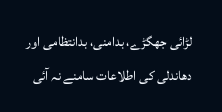لڑائی جھگڑے، بدامنی، بدانتظامی اور دھاندلی کی اطلاعات سامنے نہ آئی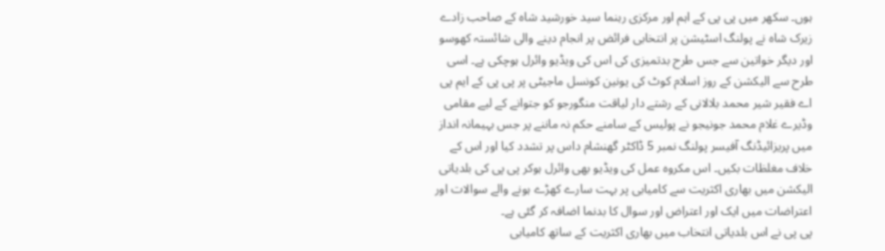ہوں۔ سکھر میں پی پی کے اہم اور مرکزی رہنما سید خورشید شاہ کے صاحب زادے زیرک شاہ نے پولنگ اسٹیشن پر انتخابی فرائض پر انجام دینے والی شائستہ کھوسو اور دیگر خواتین سے جس طرح بدتمیزی کی اس کی ویڈیو وائرل ہوچکی ہے۔ اسی طرح سے الیکشن کے روز اسلام کوٹ کی یونین کونسل ماجیٹی پر پی پی کے ایم پی اے فقیر شیر محمد بلالانی کے رشتے دار لیاقت منگورجو کو جتوانے کے لیے مقامی وڈیرے غلام محمد جونیجو نے پولیس کے سامنے حکم نہ ماننے پر جس بہیمانہ انداز میں پریزائیڈنگ آفیسر پولنگ نمبر 5 ڈاکٹر گھنشام داس پر تشدد کیا اور اس کے خلاف مغلظات بکیں۔ اس مکروہ عمل کی ویڈیو بھی وائرل ہوکر پی پی کی بلدیاتی الیکشن میں بھاری اکثریت سے کامیابی پر بہت سارے کھڑے ہونے والے سوالات اور اعتراضات میں ایک اور اعتراض اور سوال کا بدنما اضافہ کر گئی ہے۔
پی پی نے اس بلدیاتی انتخاب میں بھاری اکثریت کے ساتھ کامیابی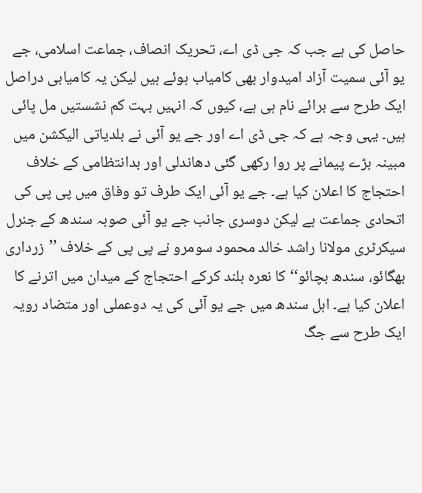حاصل کی ہے جب کہ جی ڈی اے، تحریک انصاف، جماعت اسلامی، جے یو آئی سمیت آزاد امیدوار بھی کامیاب ہوئے ہیں لیکن یہ کامیابی دراصل ایک طرح سے برائے نام ہی ہے، کیوں کہ انہیں بہت کم نشستیں مل پائی ہیں۔ یہی وجہ ہے کہ جی ڈی اے اور جے یو آئی نے بلدیاتی الیکشن میں مبینہ بڑے پیمانے پر روا رکھی گئی دھاندلی اور بدانتظامی کے خلاف احتجاج کا اعلان کیا ہے۔ جے یو آئی ایک طرف تو وفاق میں پی پی کی اتحادی جماعت ہے لیکن دوسری جانب جے یو آئی صوبہ سندھ کے جنرل سیکرٹری مولانا راشد خالد محمود سومرو نے پی پی کے خلاف ’’زرداری بھگائو، سندھ بچائو‘‘ کا نعرہ بلند کرکے احتجاج کے میدان میں اترنے کا اعلان کیا ہے۔ اہل سندھ میں جے یو آئی کی یہ دوعملی اور متضاد رویہ ایک طرح سے جگ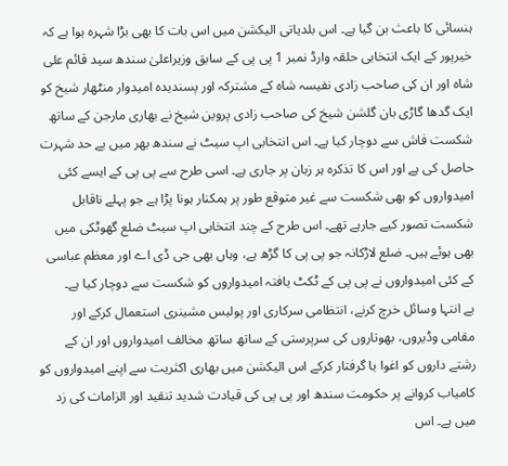ہنسائی کا باعث بن گیا ہے۔ اس بلدیاتی الیکشن میں اس بات کا بھی بڑا شہرہ ہوا ہے کہ خیرپور کے ایک انتخابی حلقہ وارڈ نمبر 1 پی پی کے سابق وزیراعلیٰ سندھ سید قائم علی شاہ اور ان کی صاحب زادی نفیسہ شاہ کے مشترکہ اور پسندیدہ امیدوار منٹھار شیخ کو ایک گدھا گاڑی بان گلشن شیخ کی صاحب زادی پروین شیخ نے بھاری مارجن کے ساتھ شکست فاش سے دوچار کیا ہے۔ اس انتخابی اپ سیٹ نے سندھ بھر میں بے حد شہرت حاصل کی ہے اور اس کا تذکرہ ہر زبان پر جاری ہے۔ اسی طرح سے پی پی کے ایسے کئی امیدواروں کو بھی شکست سے غیر متوقع طور پر ہمکنار ہونا پڑا ہے جو پہلے ناقابل شکست تصور کیے جارہے تھے۔ اس طرح کے چند انتخابی اپ سیٹ ضلع گھوٹکی میں بھی ہوئے ہیں۔ ضلع لاڑکانہ جو پی پی کا گڑھ ہے، وہاں بھی جی ڈی اے اور معظم عباسی کے کئی امیدواروں نے پی پی کے ٹکٹ یافتہ امیدواروں کو شکست سے دوچار کیا ہے۔
بے انتہا وسائل خرچ کرنے، انتظامی سرکاری اور پولیس مشینری استعمال کرکے اور مقامی وڈیروں، بھوتاروں کی سرپرستی کے ساتھ ساتھ مخالف امیدواروں اور ان کے رشتے داروں کو اغوا یا گرفتار کرکے اس الیکشن میں بھاری اکثریت سے اپنے امیدواروں کو کامیاب کروانے پر حکومت سندھ اور پی پی کی قیادت شدید تنقید اور الزامات کی زد میں ہے۔ اس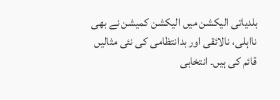بلدیاتی الیکشن میں الیکشن کمیشن نے بھی نااہلی، نالائقی اور بدانتظامی کی نئی مثالیں قائم کی ہیں۔ انتخابی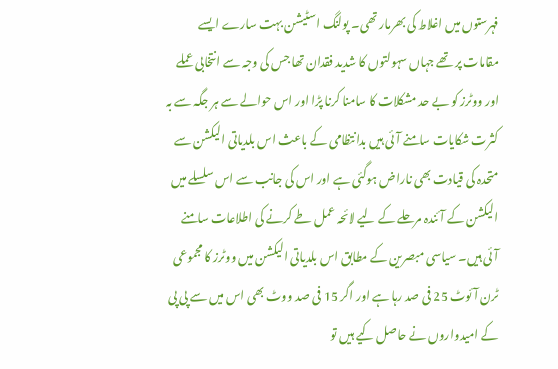فہرستوں میں اغلاط کی بھرمار تھی۔ پولنگ اسٹیشن بہت سارے ایسے مقامات پر تھے جہاں سہولتوں کا شدید فقدان تھا جس کی وجہ سے انتخابی عملے اور ووٹرز کو بے حد مشکلات کا سامنا کرنا پڑا اور اس حوالے سے ہر جگہ سے بہ کثرت شکایات سامنے آئی ہیں بدانتظامی کے باعث اس بلدیاتی الیکشن سے متحدہ کی قیادت بھی ناراض ہوگئی ہے اور اس کی جانب سے اس سلسلے میں الیکشن کے آئندہ مرحلے کے لیے لائحہ عمل طے کرنے کی اطلاعات سامنے آئی ہیں۔ سیاسی مبصرین کے مطابق اس بلدیاتی الیکشن میں ووٹرز کا مجموعی ٹرن آئوٹ 25 فی صد رہا ہے اور اگر 15 فی صد ووٹ بھی اس میں سے پی پی کے امیدواروں نے حاصل کیے ہیں تو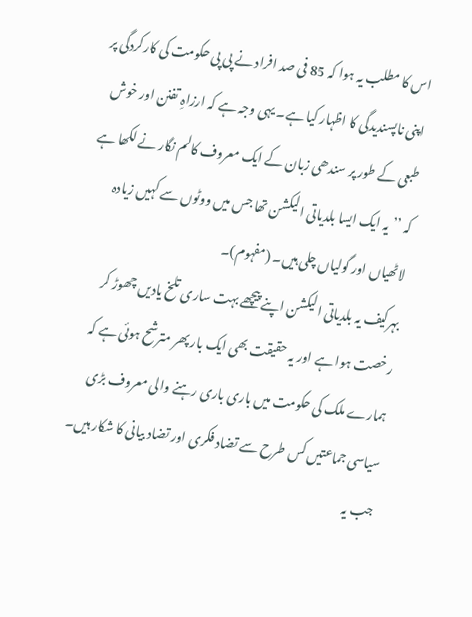اس کا مطلب یہ ہوا کہ 85 فی صد افراد نے پی پی حکومت کی کارکردگی پر اپنی ناپسندیدگی کا اظہار کیا ہے۔ یہی وجہ ہے کہ ارزاہِ تفنن اور خوش طبعی کے طور پر سندھی زبان کے ایک معروف کالم نگار نے لکھا ہے کہ ’’یہ ایک ایسا بلدیاتی الیکشن تھا جس میں ووٹوں سے کہیں زیادہ لاٹھیاں اور گولیاں چلی ہیں۔ (مفہوم)۔
بہرکیف یہ بلدیاتی الیکشن اپنے پیچھے بہت ساری تلخ یادیں چھوڑ کر رخصت ہوا ہے اور یہ حقیقت بھی ایک بار پھر مترشح ہوئی ہے کہ ہمارے ملک کی حکومت میں باری باری رہنے والی معروف بڑی سیاسی جماعتیں کس طرح سے تضاد فکری اور تضاد بیانی کا شکار ہیں۔ جب یہ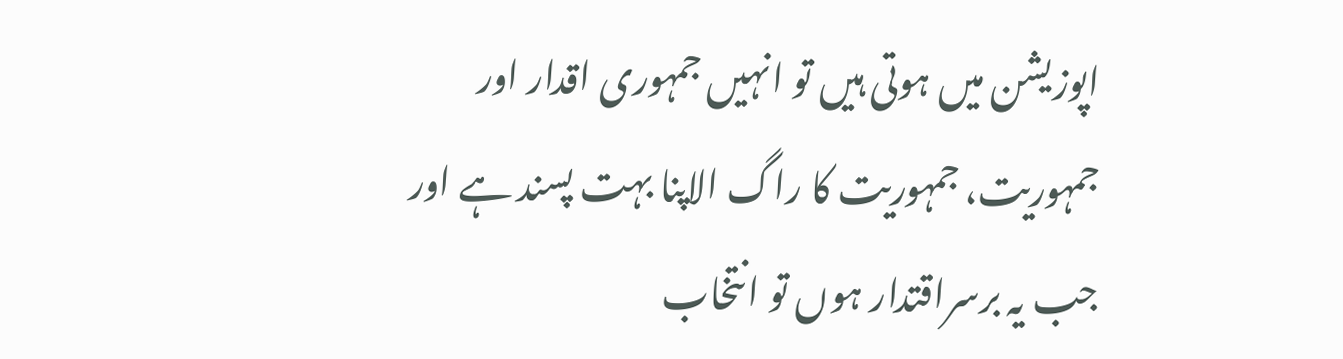اپوزیشن میں ہوتی ہیں تو انہیں جمہوری اقدار اور جمہوریت، جمہوریت کا راگ الاپنا بہت پسند ہے اور جب یہ برسراقتدار ہوں تو انتخاب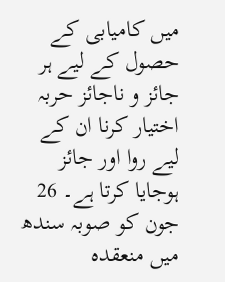میں کامیابی کے حصول کے لیے ہر جائز و ناجائز حربہ اختیار کرنا ان کے لیے روا اور جائز ہوجایا کرتا ہے۔ 26 جون کو صوبہ سندھ میں منعقدہ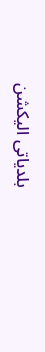بلدیاتی الیکشن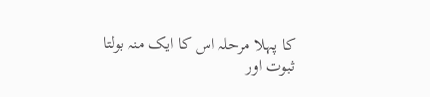کا پہلا مرحلہ اس کا ایک منہ بولتا ثبوت اور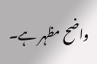واضح مظہر ہے۔